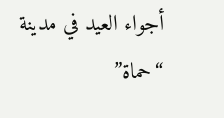أجواء العيد في مدينة “حماة”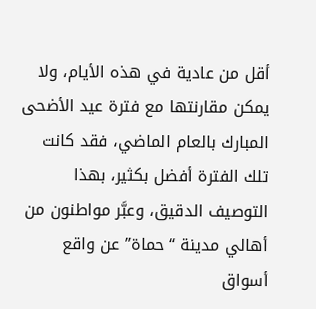أقل من عادية في هذه الأيام، ولا يمكن مقارنتها مع فترة عيد الأضحى المبارك بالعام الماضي، فقد كانت تلك الفترة أفضل بكثير، بهذا التوصيف الدقيق، وعبَّر مواطنون من أهالي مدينة “حماة” عن واقع أسواق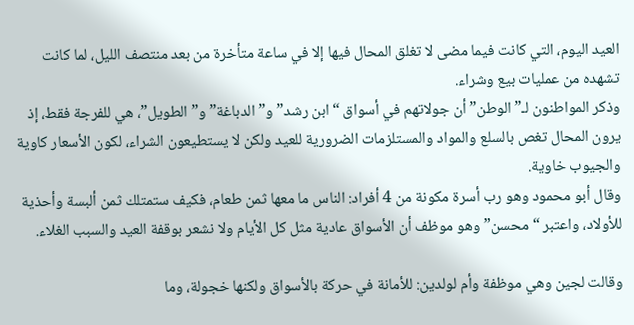العيد اليوم، التي كانت فيما مضى لا تغلق المحال فيها إلا في ساعة متأخرة من بعد منتصف الليل، لما كانت تشهده من عمليات بيع وشراء.
وذكر المواطنون لـ” الوطن” أن جولاتهم في أسواق “ابن رشد” و”الدباغة” و”الطويل”، هي للفرجة فقط، إذ يرون المحال تغص بالسلع والمواد والمستلزمات الضرورية للعيد ولكن لا يستطيعون الشراء، لكون الأسعار كاوية والجيوب خاوية.
وقال أبو محمود وهو رب أسرة مكونة من 4 أفراد: الناس ما معها ثمن طعام، فكيف ستمتلك ثمن ألبسة وأحذية للأولاد، واعتبر “محسن” وهو موظف أن الأسواق عادية مثل كل الأيام ولا نشعر بوقفة العيد والسبب الغلاء.

وقالت لجين وهي موظفة وأم لولدين: للأمانة في حركة بالأسواق ولكنها خجولة، وما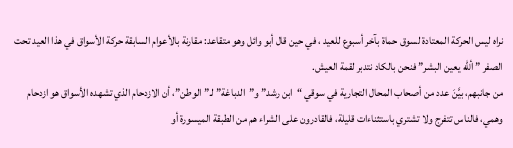نراه ليس الحركة المعتادة لسوق حماة بآخر أسبوع للعيد ، في حين قال أبو وائل وهو متقاعد: مقارنة بالأعوام السابقة حركة الأسواق في هذا العيد تحت الصفر ” ألله يعين البشر” فنحن بالكاد نتدبر لقمة العيش.
من جانبهم، بيَّنَ عدد من أصحاب المحال التجارية في سوقي “ابن رشد” و”الدباغة” لـ”الوطن”، أن الازدحام الذي تشهده الأسواق هو ازدحام وهمي، فالناس تتفرج ولا تشتري باستثناءات قليلة، فالقادرون على الشراء هم من الطبقة الميسورة أو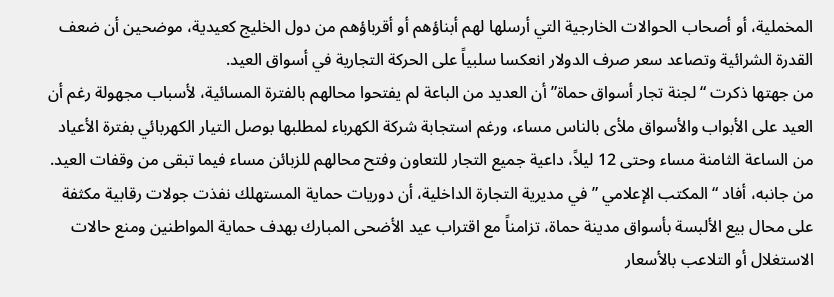المخملية، أو أصحاب الحوالات الخارجية التي أرسلها لهم أبناؤهم أو أقرباؤهم من دول الخليج كعيدية، موضحين أن ضعف القدرة الشرائية وتصاعد سعر صرف الدولار انعكسا سلبياً على الحركة التجارية في أسواق العيد.
من جهتها ذكرت “لجنة تجار أسواق حماة” أن العديد من الباعة لم يفتحوا محالهم بالفترة المسائية، لأسباب مجهولة رغم أن العيد على الأبواب والأسواق ملأى بالناس مساء، ورغم استجابة شركة الكهرباء لمطلبها بوصل التيار الكهربائي بفترة الأعياد من الساعة الثامنة مساء وحتى 12 ليلاً، داعية جميع التجار للتعاون وفتح محالهم للزبائن مساء فيما تبقى من وقفات العيد.
من جانبه، أفاد “المكتب الإعلامي ” في مديرية التجارة الداخلية، أن دوريات حماية المستهلك نفذت جولات رقابية مكثفة على محال بيع الألبسة بأسواق مدينة حماة، تزامناً مع اقتراب عيد الأضحى المبارك بهدف حماية المواطنين ومنع حالات الاستغلال أو التلاعب بالأسعار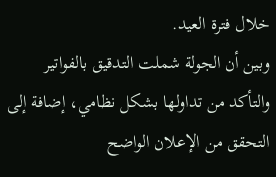خلال فترة العيد.
وبين أن الجولة شملت التدقيق بالفواتير والتأكد من تداولها بشكل نظامي، إضافة إلى التحقق من الإعلان الواضح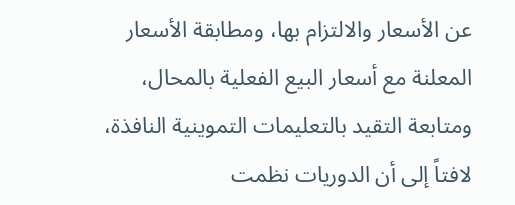عن الأسعار والالتزام بها، ومطابقة الأسعار المعلنة مع أسعار البيع الفعلية بالمحال، ومتابعة التقيد بالتعليمات التموينية النافذة، لافتاً إلى أن الدوريات نظمت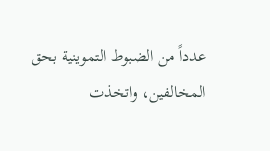عدداً من الضبوط التموينية بحق المخالفين، واتخذت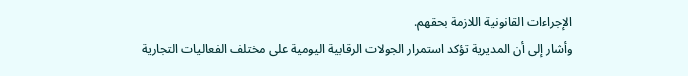الإجراءات القانونية اللازمة بحقهم.
وأشار إلى أن المديرية تؤكد استمرار الجولات الرقابية اليومية على مختلف الفعاليات التجارية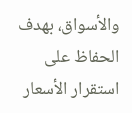والأسواق، بهدف الحفاظ على استقرار الأسعار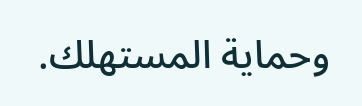وحماية المستهلك.